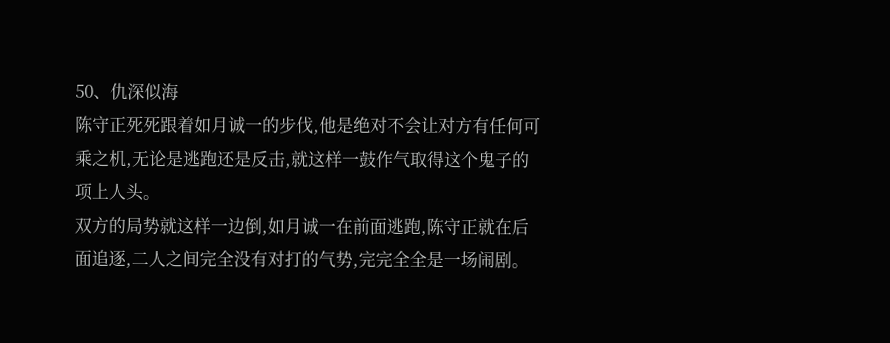50、仇深似海
陈守正死死跟着如月诚一的步伐,他是绝对不会让对方有任何可乘之机,无论是逃跑还是反击,就这样一鼓作气取得这个鬼子的项上人头。
双方的局势就这样一边倒,如月诚一在前面逃跑,陈守正就在后面追逐,二人之间完全没有对打的气势,完完全全是一场闹剧。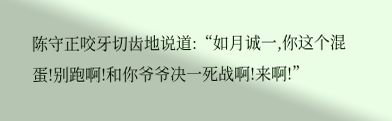陈守正咬牙切齿地说道:“如月诚一,你这个混蛋!别跑啊!和你爷爷决一死战啊!来啊!”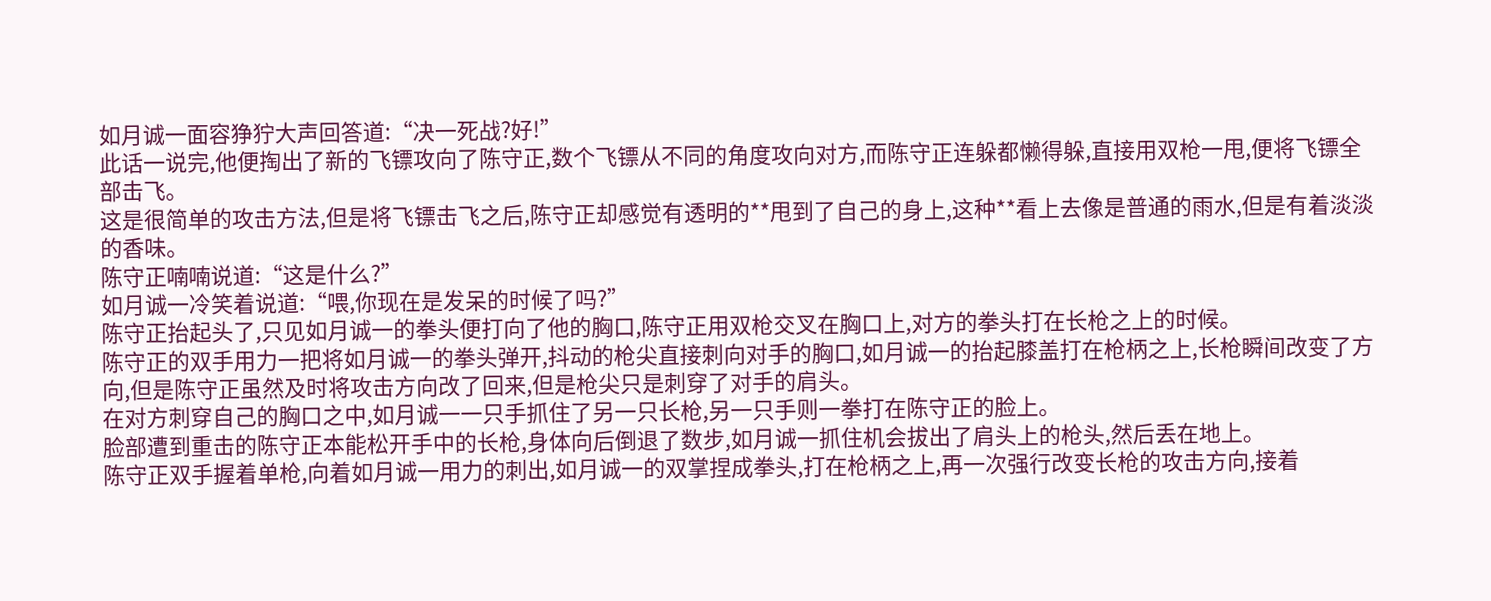如月诚一面容狰狞大声回答道:“决一死战?好!”
此话一说完,他便掏出了新的飞镖攻向了陈守正,数个飞镖从不同的角度攻向对方,而陈守正连躲都懒得躲,直接用双枪一甩,便将飞镖全部击飞。
这是很简单的攻击方法,但是将飞镖击飞之后,陈守正却感觉有透明的**甩到了自己的身上,这种**看上去像是普通的雨水,但是有着淡淡的香味。
陈守正喃喃说道:“这是什么?”
如月诚一冷笑着说道:“喂,你现在是发呆的时候了吗?”
陈守正抬起头了,只见如月诚一的拳头便打向了他的胸口,陈守正用双枪交叉在胸口上,对方的拳头打在长枪之上的时候。
陈守正的双手用力一把将如月诚一的拳头弹开,抖动的枪尖直接刺向对手的胸口,如月诚一的抬起膝盖打在枪柄之上,长枪瞬间改变了方向,但是陈守正虽然及时将攻击方向改了回来,但是枪尖只是刺穿了对手的肩头。
在对方刺穿自己的胸口之中,如月诚一一只手抓住了另一只长枪,另一只手则一拳打在陈守正的脸上。
脸部遭到重击的陈守正本能松开手中的长枪,身体向后倒退了数步,如月诚一抓住机会拔出了肩头上的枪头,然后丢在地上。
陈守正双手握着单枪,向着如月诚一用力的刺出,如月诚一的双掌捏成拳头,打在枪柄之上,再一次强行改变长枪的攻击方向,接着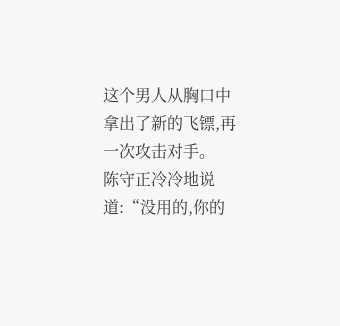这个男人从胸口中拿出了新的飞镖,再一次攻击对手。
陈守正冷冷地说道:“没用的,你的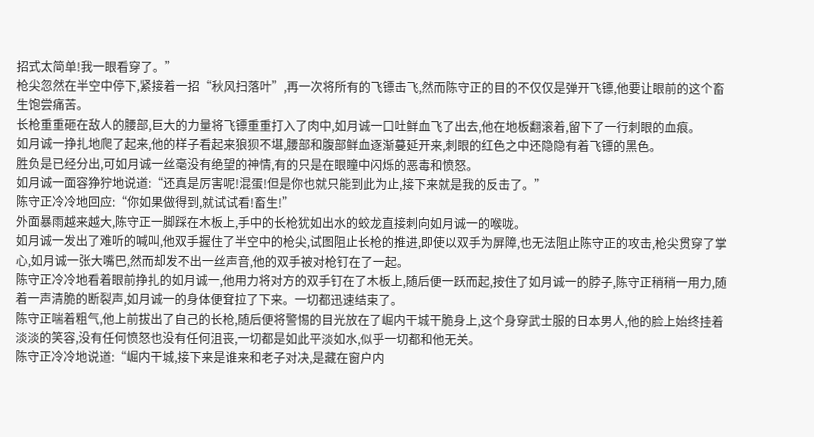招式太简单!我一眼看穿了。”
枪尖忽然在半空中停下,紧接着一招“秋风扫落叶”,再一次将所有的飞镖击飞,然而陈守正的目的不仅仅是弹开飞镖,他要让眼前的这个畜生饱尝痛苦。
长枪重重砸在敌人的腰部,巨大的力量将飞镖重重打入了肉中,如月诚一口吐鲜血飞了出去,他在地板翻滚着,留下了一行刺眼的血痕。
如月诚一挣扎地爬了起来,他的样子看起来狼狈不堪,腰部和腹部鲜血逐渐蔓延开来,刺眼的红色之中还隐隐有着飞镖的黑色。
胜负是已经分出,可如月诚一丝毫没有绝望的神情,有的只是在眼瞳中闪烁的恶毒和愤怒。
如月诚一面容狰狞地说道:“还真是厉害呢!混蛋!但是你也就只能到此为止,接下来就是我的反击了。”
陈守正冷冷地回应:“你如果做得到,就试试看!畜生!”
外面暴雨越来越大,陈守正一脚踩在木板上,手中的长枪犹如出水的蛟龙直接刺向如月诚一的喉咙。
如月诚一发出了难听的喊叫,他双手握住了半空中的枪尖,试图阻止长枪的推进,即使以双手为屏障,也无法阻止陈守正的攻击,枪尖贯穿了掌心,如月诚一张大嘴巴,然而却发不出一丝声音,他的双手被对枪钉在了一起。
陈守正冷冷地看着眼前挣扎的如月诚一,他用力将对方的双手钉在了木板上,随后便一跃而起,按住了如月诚一的脖子,陈守正稍稍一用力,随着一声清脆的断裂声,如月诚一的身体便耷拉了下来。一切都迅速结束了。
陈守正喘着粗气,他上前拔出了自己的长枪,随后便将警惕的目光放在了崛内干城干脆身上,这个身穿武士服的日本男人,他的脸上始终挂着淡淡的笑容,没有任何愤怒也没有任何沮丧,一切都是如此平淡如水,似乎一切都和他无关。
陈守正冷冷地说道:“崛内干城,接下来是谁来和老子对决,是藏在窗户内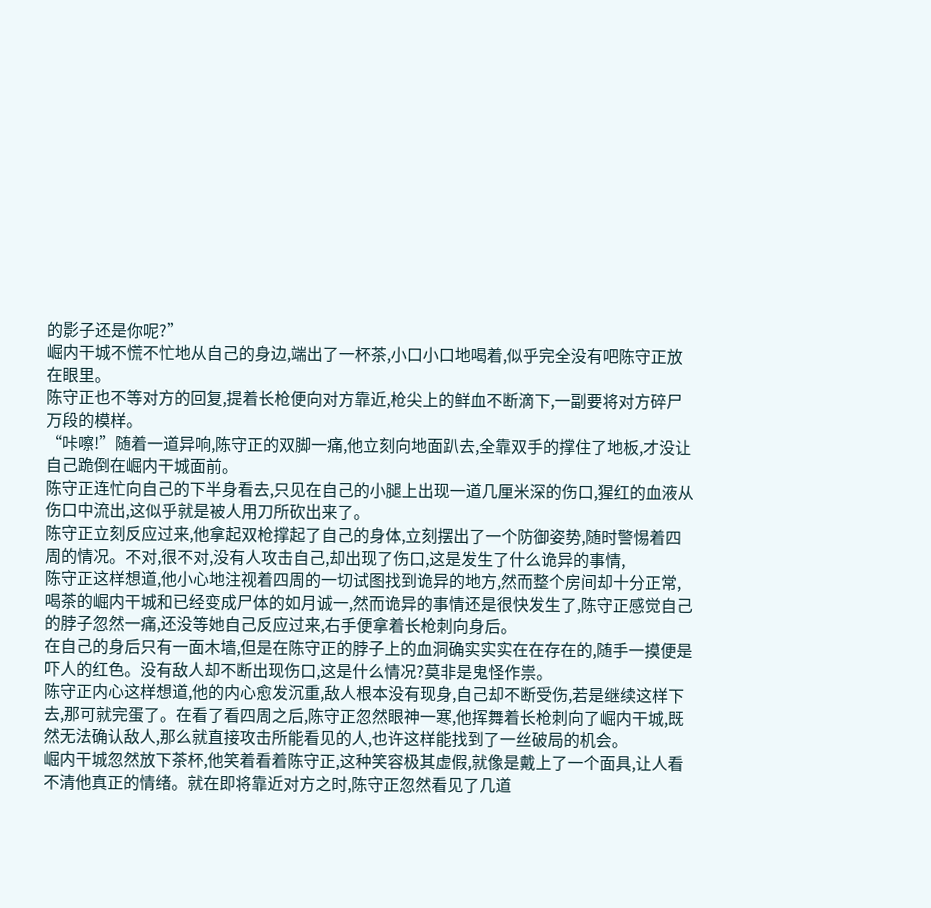的影子还是你呢?”
崛内干城不慌不忙地从自己的身边,端出了一杯茶,小口小口地喝着,似乎完全没有吧陈守正放在眼里。
陈守正也不等对方的回复,提着长枪便向对方靠近,枪尖上的鲜血不断滴下,一副要将对方碎尸万段的模样。
“咔嚓!”随着一道异响,陈守正的双脚一痛,他立刻向地面趴去,全靠双手的撑住了地板,才没让自己跪倒在崛内干城面前。
陈守正连忙向自己的下半身看去,只见在自己的小腿上出现一道几厘米深的伤口,猩红的血液从伤口中流出,这似乎就是被人用刀所砍出来了。
陈守正立刻反应过来,他拿起双枪撑起了自己的身体,立刻摆出了一个防御姿势,随时警惕着四周的情况。不对,很不对,没有人攻击自己,却出现了伤口,这是发生了什么诡异的事情,
陈守正这样想道,他小心地注视着四周的一切试图找到诡异的地方,然而整个房间却十分正常,喝茶的崛内干城和已经变成尸体的如月诚一,然而诡异的事情还是很快发生了,陈守正感觉自己的脖子忽然一痛,还没等她自己反应过来,右手便拿着长枪刺向身后。
在自己的身后只有一面木墙,但是在陈守正的脖子上的血洞确实实实在在存在的,随手一摸便是吓人的红色。没有敌人却不断出现伤口,这是什么情况?莫非是鬼怪作祟。
陈守正内心这样想道,他的内心愈发沉重,敌人根本没有现身,自己却不断受伤,若是继续这样下去,那可就完蛋了。在看了看四周之后,陈守正忽然眼神一寒,他挥舞着长枪刺向了崛内干城,既然无法确认敌人,那么就直接攻击所能看见的人,也许这样能找到了一丝破局的机会。
崛内干城忽然放下茶杯,他笑着看着陈守正,这种笑容极其虚假,就像是戴上了一个面具,让人看不清他真正的情绪。就在即将靠近对方之时,陈守正忽然看见了几道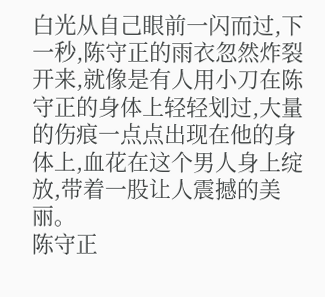白光从自己眼前一闪而过,下一秒,陈守正的雨衣忽然炸裂开来,就像是有人用小刀在陈守正的身体上轻轻划过,大量的伤痕一点点出现在他的身体上,血花在这个男人身上绽放,带着一股让人震撼的美丽。
陈守正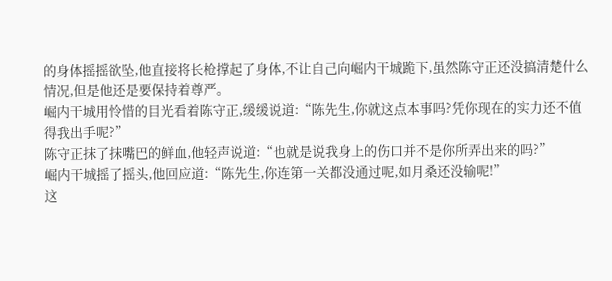的身体摇摇欲坠,他直接将长枪撑起了身体,不让自己向崛内干城跪下,虽然陈守正还没搞清楚什么情况,但是他还是要保持着尊严。
崛内干城用怜惜的目光看着陈守正,缓缓说道:“陈先生,你就这点本事吗?凭你现在的实力还不值得我出手呢?”
陈守正抹了抹嘴巴的鲜血,他轻声说道:“也就是说我身上的伤口并不是你所弄出来的吗?”
崛内干城摇了摇头,他回应道:“陈先生,你连第一关都没通过呢,如月桑还没输呢!”
这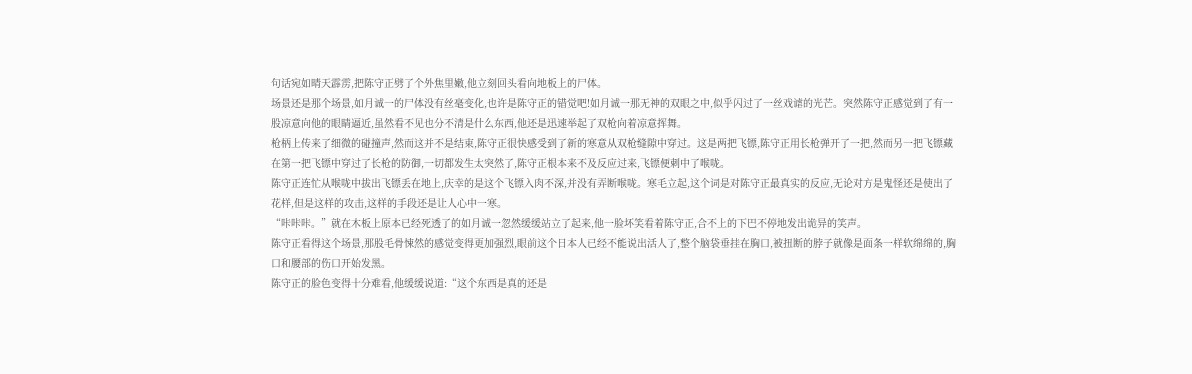句话宛如晴天霹雳,把陈守正劈了个外焦里嫩,他立刻回头看向地板上的尸体。
场景还是那个场景,如月诚一的尸体没有丝毫变化,也许是陈守正的错觉吧!如月诚一那无神的双眼之中,似乎闪过了一丝戏谑的光芒。突然陈守正感觉到了有一股凉意向他的眼睛逼近,虽然看不见也分不清是什么东西,他还是迅速举起了双枪向着凉意挥舞。
枪柄上传来了细微的碰撞声,然而这并不是结束,陈守正很快感受到了新的寒意从双枪缝隙中穿过。这是两把飞镖,陈守正用长枪弹开了一把,然而另一把飞镖藏在第一把飞镖中穿过了长枪的防御,一切都发生太突然了,陈守正根本来不及反应过来,飞镖便刺中了喉咙。
陈守正连忙从喉咙中拔出飞镖丢在地上,庆幸的是这个飞镖入肉不深,并没有弄断喉咙。寒毛立起,这个词是对陈守正最真实的反应,无论对方是鬼怪还是使出了花样,但是这样的攻击,这样的手段还是让人心中一寒。
“咔咔咔。”就在木板上原本已经死透了的如月诚一忽然缓缓站立了起来,他一脸坏笑看着陈守正,合不上的下巴不停地发出诡异的笑声。
陈守正看得这个场景,那股毛骨悚然的感觉变得更加强烈,眼前这个日本人已经不能说出活人了,整个脑袋垂挂在胸口,被扭断的脖子就像是面条一样软绵绵的,胸口和腰部的伤口开始发黑。
陈守正的脸色变得十分难看,他缓缓说道:“这个东西是真的还是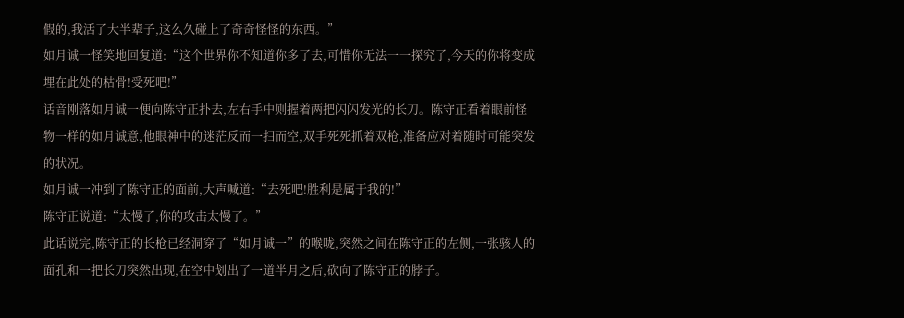假的,我活了大半辈子,这么久碰上了奇奇怪怪的东西。”
如月诚一怪笑地回复道:“这个世界你不知道你多了去,可惜你无法一一探究了,今天的你将变成埋在此处的枯骨!受死吧!”
话音刚落如月诚一便向陈守正扑去,左右手中则握着两把闪闪发光的长刀。陈守正看着眼前怪物一样的如月诚意,他眼神中的迷茫反而一扫而空,双手死死抓着双枪,准备应对着随时可能突发的状况。
如月诚一冲到了陈守正的面前,大声喊道:“去死吧!胜利是属于我的!”
陈守正说道:“太慢了,你的攻击太慢了。”
此话说完,陈守正的长枪已经洞穿了“如月诚一”的喉咙,突然之间在陈守正的左侧,一张骇人的面孔和一把长刀突然出现,在空中划出了一道半月之后,砍向了陈守正的脖子。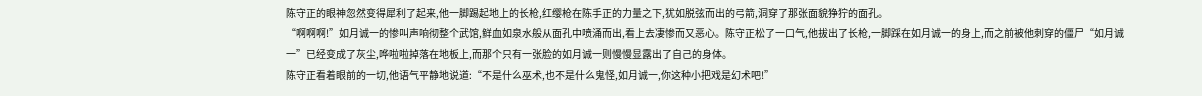陈守正的眼神忽然变得犀利了起来,他一脚踢起地上的长枪,红缨枪在陈手正的力量之下,犹如脱弦而出的弓箭,洞穿了那张面貌狰狞的面孔。
“啊啊啊!”如月诚一的惨叫声响彻整个武馆,鲜血如泉水般从面孔中喷涌而出,看上去凄惨而又恶心。陈守正松了一口气,他拔出了长枪,一脚踩在如月诚一的身上,而之前被他刺穿的僵尸“如月诚一”已经变成了灰尘,哗啦啦掉落在地板上,而那个只有一张脸的如月诚一则慢慢显露出了自己的身体。
陈守正看着眼前的一切,他语气平静地说道:“不是什么巫术,也不是什么鬼怪,如月诚一,你这种小把戏是幻术吧!”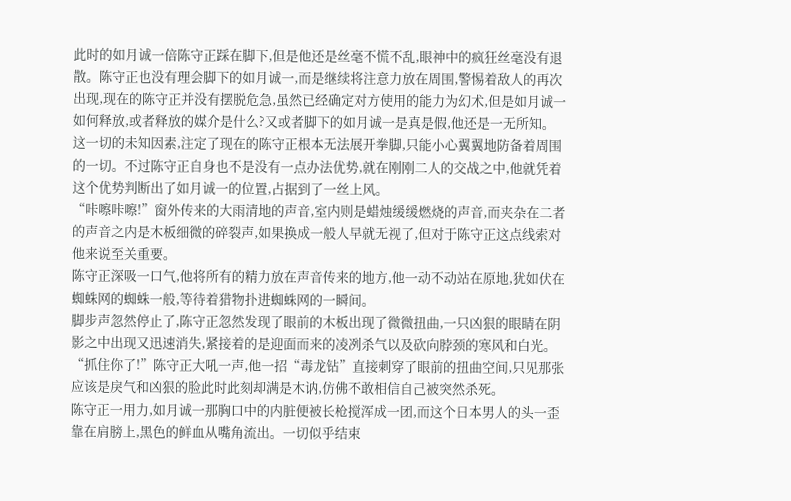此时的如月诚一倍陈守正踩在脚下,但是他还是丝毫不慌不乱,眼神中的疯狂丝毫没有退散。陈守正也没有理会脚下的如月诚一,而是继续将注意力放在周围,警惕着敌人的再次出现,现在的陈守正并没有摆脱危急,虽然已经确定对方使用的能力为幻术,但是如月诚一如何释放,或者释放的媒介是什么?又或者脚下的如月诚一是真是假,他还是一无所知。
这一切的未知因素,注定了现在的陈守正根本无法展开拳脚,只能小心翼翼地防备着周围的一切。不过陈守正自身也不是没有一点办法优势,就在刚刚二人的交战之中,他就凭着这个优势判断出了如月诚一的位置,占据到了一丝上风。
“咔嚓咔嚓!”窗外传来的大雨清地的声音,室内则是蜡烛缓缓燃烧的声音,而夹杂在二者的声音之内是木板细微的碎裂声,如果换成一般人早就无视了,但对于陈守正这点线索对他来说至关重要。
陈守正深吸一口气,他将所有的精力放在声音传来的地方,他一动不动站在原地,犹如伏在蜘蛛网的蜘蛛一般,等待着猎物扑进蜘蛛网的一瞬间。
脚步声忽然停止了,陈守正忽然发现了眼前的木板出现了微微扭曲,一只凶狠的眼睛在阴影之中出现又迅速消失,紧接着的是迎面而来的凌冽杀气以及砍向脖颈的寒风和白光。
“抓住你了!”陈守正大吼一声,他一招“毒龙钻”直接刺穿了眼前的扭曲空间,只见那张应该是戾气和凶狠的脸此时此刻却满是木讷,仿佛不敢相信自己被突然杀死。
陈守正一用力,如月诚一那胸口中的内脏便被长枪搅浑成一团,而这个日本男人的头一歪靠在肩膀上,黑色的鲜血从嘴角流出。一切似乎结束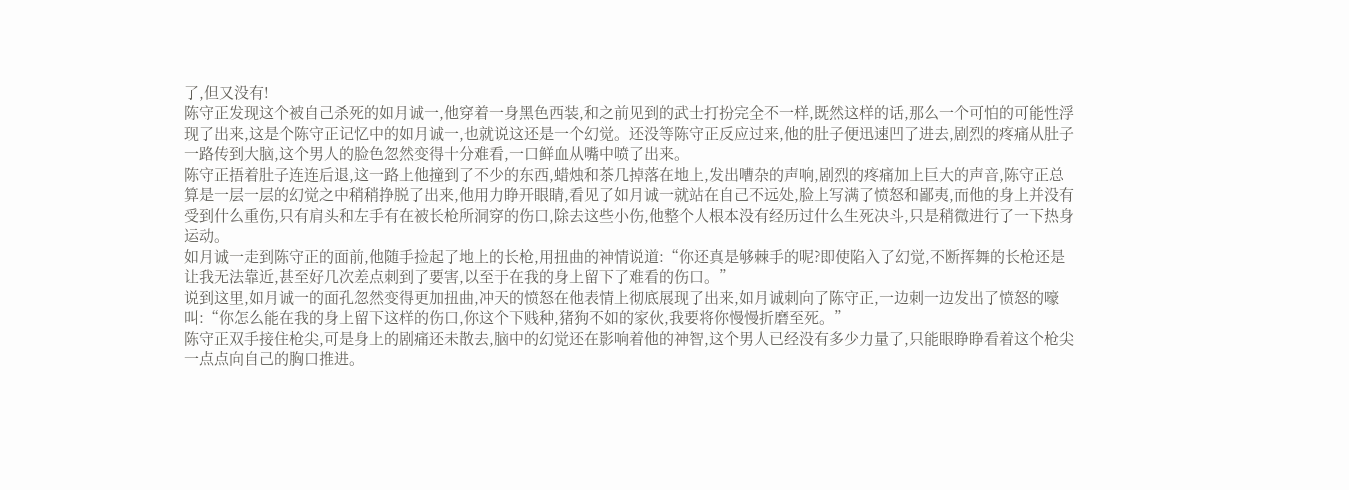了,但又没有!
陈守正发现这个被自己杀死的如月诚一,他穿着一身黑色西装,和之前见到的武士打扮完全不一样,既然这样的话,那么一个可怕的可能性浮现了出来,这是个陈守正记忆中的如月诚一,也就说这还是一个幻觉。还没等陈守正反应过来,他的肚子便迅速凹了进去,剧烈的疼痛从肚子一路传到大脑,这个男人的脸色忽然变得十分难看,一口鲜血从嘴中喷了出来。
陈守正捂着肚子连连后退,这一路上他撞到了不少的东西,蜡烛和茶几掉落在地上,发出嘈杂的声响,剧烈的疼痛加上巨大的声音,陈守正总算是一层一层的幻觉之中稍稍挣脱了出来,他用力睁开眼睛,看见了如月诚一就站在自己不远处,脸上写满了愤怒和鄙夷,而他的身上并没有受到什么重伤,只有肩头和左手有在被长枪所洞穿的伤口,除去这些小伤,他整个人根本没有经历过什么生死决斗,只是稍微进行了一下热身运动。
如月诚一走到陈守正的面前,他随手捡起了地上的长枪,用扭曲的神情说道:“你还真是够棘手的呢?即使陷入了幻觉,不断挥舞的长枪还是让我无法靠近,甚至好几次差点刺到了要害,以至于在我的身上留下了难看的伤口。”
说到这里,如月诚一的面孔忽然变得更加扭曲,冲天的愤怒在他表情上彻底展现了出来,如月诚刺向了陈守正,一边刺一边发出了愤怒的嚎叫:“你怎么能在我的身上留下这样的伤口,你这个下贱种,猪狗不如的家伙,我要将你慢慢折磨至死。”
陈守正双手接住枪尖,可是身上的剧痛还未散去,脑中的幻觉还在影响着他的神智,这个男人已经没有多少力量了,只能眼睁睁看着这个枪尖一点点向自己的胸口推进。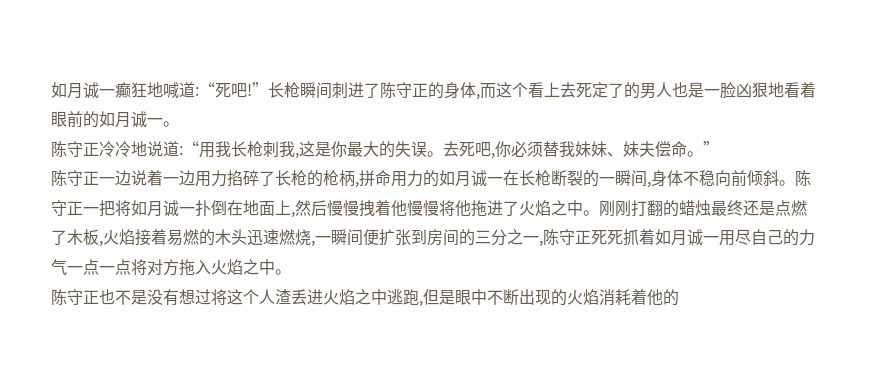如月诚一癫狂地喊道:“死吧!”长枪瞬间刺进了陈守正的身体,而这个看上去死定了的男人也是一脸凶狠地看着眼前的如月诚一。
陈守正冷冷地说道:“用我长枪刺我,这是你最大的失误。去死吧,你必须替我妹妹、妹夫偿命。”
陈守正一边说着一边用力掐碎了长枪的枪柄,拼命用力的如月诚一在长枪断裂的一瞬间,身体不稳向前倾斜。陈守正一把将如月诚一扑倒在地面上,然后慢慢拽着他慢慢将他拖进了火焰之中。刚刚打翻的蜡烛最终还是点燃了木板,火焰接着易燃的木头迅速燃烧,一瞬间便扩张到房间的三分之一,陈守正死死抓着如月诚一用尽自己的力气一点一点将对方拖入火焰之中。
陈守正也不是没有想过将这个人渣丢进火焰之中逃跑,但是眼中不断出现的火焰消耗着他的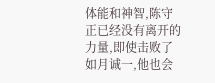体能和神智,陈守正已经没有离开的力量,即使击败了如月诚一,他也会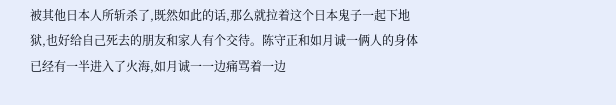被其他日本人所斩杀了,既然如此的话,那么就拉着这个日本鬼子一起下地狱,也好给自己死去的朋友和家人有个交待。陈守正和如月诚一俩人的身体已经有一半进入了火海,如月诚一一边痛骂着一边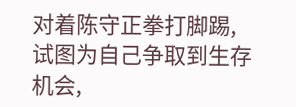对着陈守正拳打脚踢,试图为自己争取到生存机会,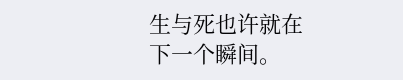生与死也许就在下一个瞬间。